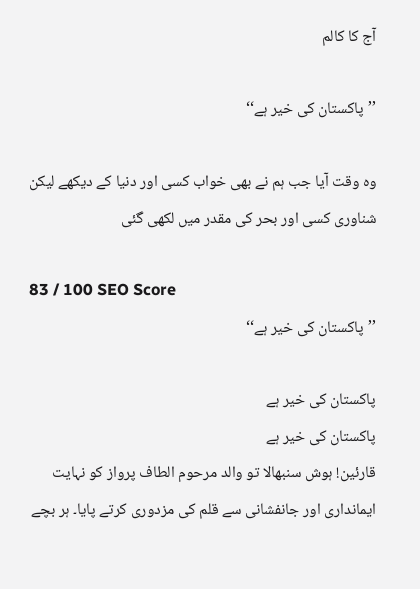آج کا کالم

’’پاکستان کی خیر ہے‘‘

وہ وقت آیا جب ہم نے بھی خواب کسی اور دنیا کے دیکھے لیکن شناوری کسی اور بحر کی مقدر میں لکھی گئی

83 / 100 SEO Score
’’پاکستان کی خیر ہے‘‘

پاکستان کی خیر ہے
پاکستان کی خیر ہے
قارئین! ہوش سنبھالا تو والد مرحوم الطاف پرواز کو نہایت ایمانداری اور جانفشانی سے قلم کی مزدوری کرتے پایا۔ ہر بچے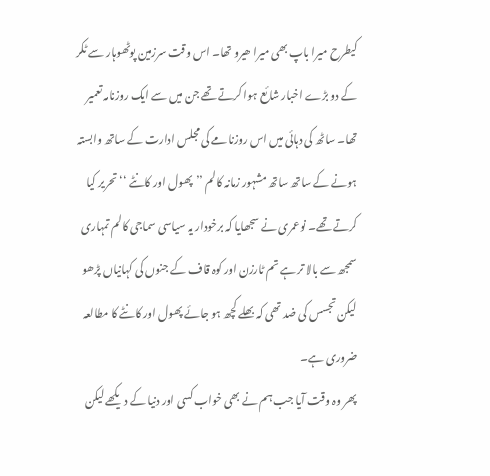کیطرح میرا باپ بھی میرا ھیرو تھا۔ اس وقت سرزمین پوٹھوہار سے ٹکر کے دو بڑے اخبار شائع ہوا کرتے تھے جن میں سے ایک روزنامہ تعمیر تھا۔ ساٹھ کی دہائی میں اس روزنامے کی مجلس ادارت کے ساتھ وابستہ ہونے کے ساتھ ساتھ مشہور زمانہ کالم ’’پھول اور کانٹے ‘‘ تحریر کیا کرتے تھے۔ نوعمری نے سجھایا کہ برخودار یہ سیاسی سماجی کالم تمہاری سمجھ سے بالا تر ہے تم ٹارزن اور کوہ قاف کے جنوں کی کہانیاں پڑھو لیکن تجسس کی ضد تھی کہ بھلے کچھ ہو جائے پھول اور کانٹے کا مطالعہ ضروری ہے۔
پھر وہ وقت آیا جب ہم نے بھی خواب کسی اور دنیا کے دیکھے لیکن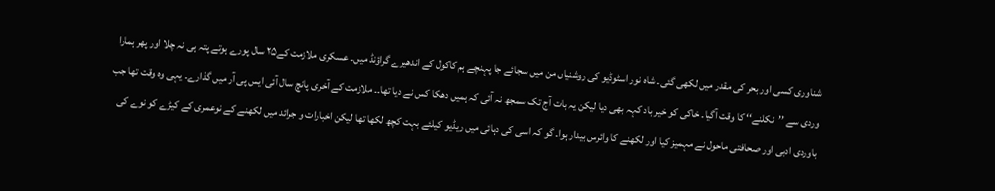شناوری کسی اور بحر کی مقدر میں لکھی گئی۔ شاہ نور اسٹوڈیو کی روشنیاں من میں سجائے جا پہنچے ہم کاکول کے اندھیرے گراؤنڈ میں۔ عسکری ملازمت کے۲۵ سال پورے ہوتے پتہ ہی نہ چلا اور پھر ہمارا وردی سے ’’نکلنے‘‘ کا وقت آگیا۔ خاکی کو خیر باد کہہ بھی دیا لیکن یہ بات آج تک سمجھ نہ آئی کہ ہمیں دھکا کس نے دیا تھا۔۔ ملازمت کے آخری پانچ سال آئی ایس پی آر میں گذارے۔ یہی وہ وقت تھا جب باوردی ادبی اور صحافتی ماحول نے مہمیز کیا اور لکھنے کا وائرس بیدار ہوا۔ گو کہ اسی کی دہائی میں ریڈیو کیلئے بہت کچھ لکھا تھا لیکن اخبارات و جرائد میں لکھنے کے نوعمری کے کیڑے کو نوے کی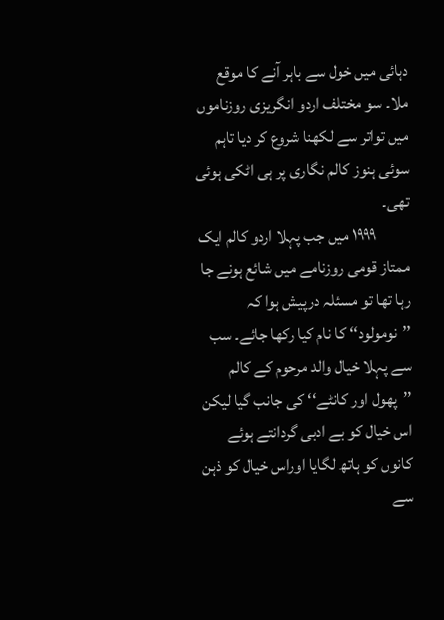دہائی میں خول سے باہر آنے کا موقع ملا۔ سو مختلف اردو انگریزی روزناموں میں تواتر سے لکھنا شروع کر دیا تاہم سوئی ہنوز کالم نگاری پر ہی اٹکی ہوئی تھی۔
          ۱۹۹۹ میں جب پہلا اردو کالم ایک ممتاز قومی روزنامے میں شائع ہونے جا رہا تھا تو مسئلہ درپیش ہوا کہ ’’نومولود‘‘ کا نام کیا رکھا جائے۔ سب سے پہلا خیال والد مرحوم کے کالم ’’پھول اور کانٹے‘‘ کی جانب گیا لیکن اس خیال کو بے ادبی گردانتے ہوئے کانوں کو ہاتھ لگایا اوراس خیال کو ذہن سے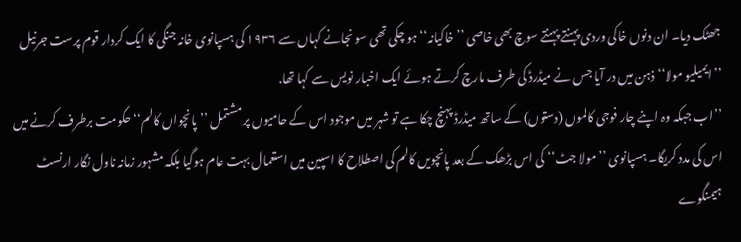جھٹک دیا۔ ان دنوں خاکی وردی پہنتے پہنتے سوچ بھی خاصی ’’خاکیانہ‘‘ ہو چکی تھی سو نجانے کہاں سے ۱۹۳۶ کی ہسپانوی خانہ جنگی کا ایک کردار قوم پرست جرنیل ’’ایمیلیو مولا‘‘ ذہن میں در آیا جس نے میڈرڈ کی طرف مارچ کرتے ہوئے ایک اخبار نویس سے کہا تھا.
’’اب جبکہ وہ اپنے چار فوجی کالموں (دستوں) کے ساتھ میڈرڈ پہنچ چکا ہے تو شہر میں موجود اس کے حامیوں پر مشتمل ’’پانچواں کالم‘‘ حکومت برطرف کرنے میں اس کی مدد کریگا۔ ہسپانوی ’’مولا جٹ‘‘ کی اس بڑھک کے بعد پانچویں کالم کی اصطلاح کا اسپین میں استعمال بہت عام ہوگیا بلکہ مشہور زمانہ ناول نگار ارنسٹ ہیمنگوے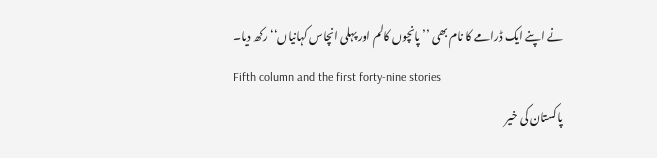نے اپنے ایک ڈرامے کا نام بھی ’’پانچوں کالم اور پہلی انچاس کہانیاں‘‘ رکھ دیا۔
Fifth column and the first forty-nine stories
پاکستان کی خیر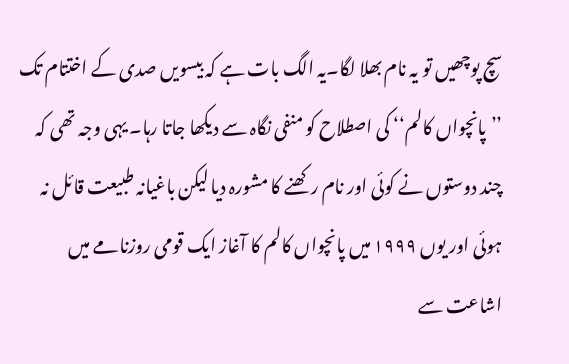سچ پوچھیں تو یہ نام بھلا لگا۔یہ الگ بات ہے کہ بیسویں صدی کے اختتام تک ’’پانچواں کالم‘‘ کی اصطلاح کو منفی نگاہ سے دیکھا جاتا رہا۔ یہی وجہ تھی کہ چند دوستوں نے کوئی اور نام رکھنے کا مشورہ دیا لیکن باغیانہ طبیعت قائل نہ ہوئی اور یوں ۱۹۹۹ میں پانچواں کالم کا آغاز ایک قومی روزنامے میں اشاعت سے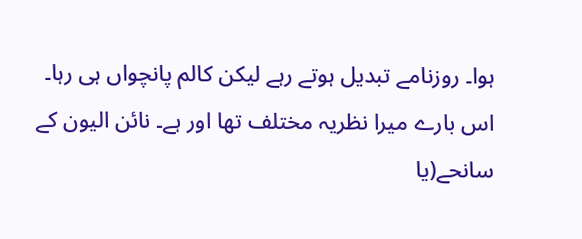ہوا۔ روزنامے تبدیل ہوتے رہے لیکن کالم پانچواں ہی رہا۔ اس بارے میرا نظریہ مختلف تھا اور ہے۔ نائن الیون کے سانحے(یا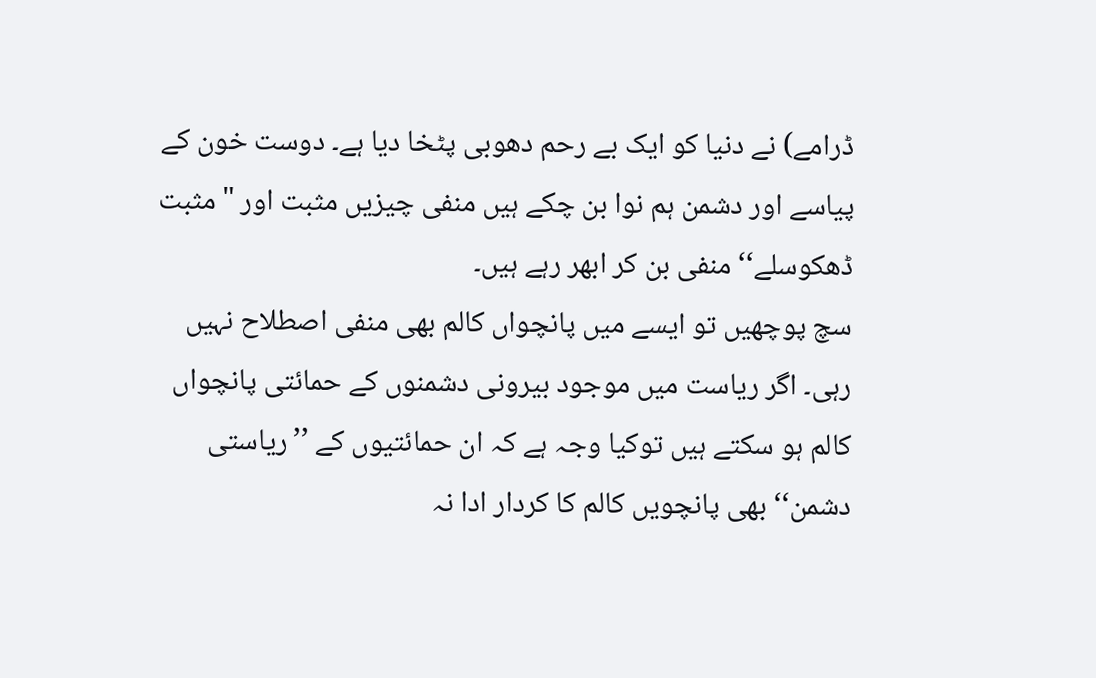ڈرامے) نے دنیا کو ایک بے رحم دھوبی پٹخا دیا ہے۔ دوست خون کے پیاسے اور دشمن ہم نوا بن چکے ہیں منفی چیزیں مثبت اور "مثبت ڈھکوسلے‘‘ منفی بن کر ابھر رہے ہیں۔
سچ پوچھیں تو ایسے میں پانچواں کالم بھی منفی اصطلاح نہیں رہی۔ اگر ریاست میں موجود بیرونی دشمنوں کے حمائتی پانچواں کالم ہو سکتے ہیں توکیا وجہ ہے کہ ان حمائتیوں کے ’’ریاستی دشمن‘‘ بھی پانچویں کالم کا کردار ادا نہ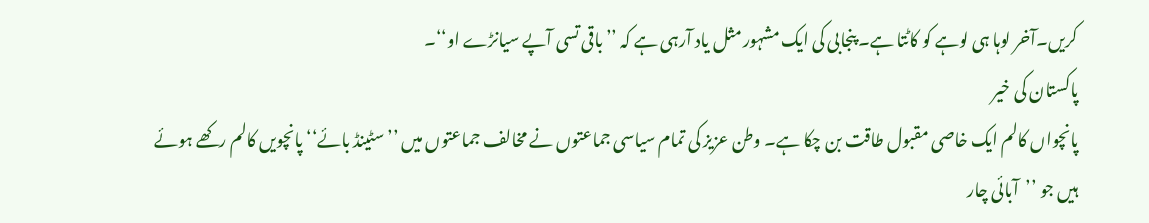کریں۔آخر لوہا ہی لوہے کو کاٹتا ہے۔ پنجابی کی ایک مشہور مثل یاد آرہی ہے کہ ’’باقی تسی آپے سیانڑے او‘‘۔
پاکستان کی خیر
پانچواں کالم ایک خاصی مقبول طاقت بن چکا ہے۔ وطن عزیز کی تمام سیاسی جماعتوں نے مخالف جماعتوں میں ’’سٹینڈ بائے‘‘ پانچویں کالم رکھے ہوئے ہیں جو ’’آبائی چار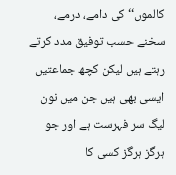کالموں‘‘ کی دامے، درمے، سخنے حسب توفیق مدد کرتے رہتے ہیں لیکن کچھ جماعتیں ایسی بھی ہیں جن میں نون لیگ سر فہرست ہے اور جو ہرگز ہرگز کسی کا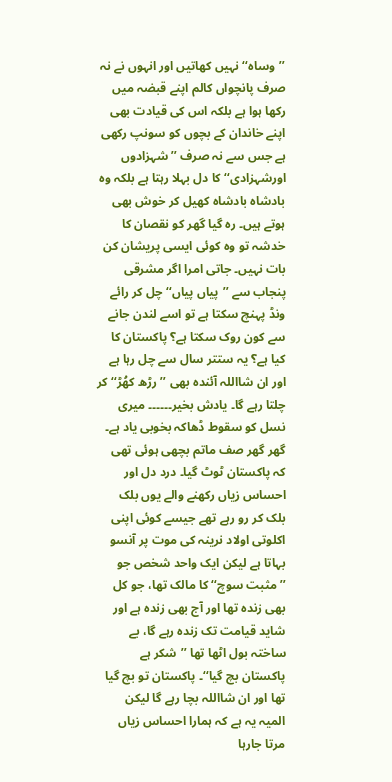’’وساہ‘‘ نہیں کھاتیں اور انہوں نے نہ صرف پانچواں کالم اپنے قبضہ میں رکھا ہوا ہے بلکہ اس کی قیادت بھی اپنے خاندان کے بچوں کو سونپ رکھی ہے جس سے نہ صرف ’’شہزادوں اورشہزادی‘‘ کا دل بہلا رہتا ہے بلکہ وہ بادشاہ بادشاہ کھیل کر خوش بھی ہوتے ہیں۔ رہ گیا گھر کو نقصان کا خدشہ تو وہ کوئی ایسی پریشان کن بات نہیں۔ جاتی امرا اگر مشرقی پنجاب سے ’’پیاں پیاں‘‘ چل کر رائے ونڈ پہنچ سکتا ہے تو اسے لندن جانے سے کون روک سکتا ہے؟ پاکستان کا کیا ہے؟ یہ ستتر سال سے چل رہا ہے اور ان شااللہ آئندہ بھی ’’رڑھ کھُڑ‘‘ کر چلتا رہے گا۔ یادش بخیر۔۔۔۔۔۔ میری نسل کو سقوط ڈھاکہ بخوبی یاد ہے۔
گھر گھر صف ماتم بچھی ہوئی تھی کہ پاکستان ٹوٹ گیا۔ درد دل اور احساس زیاں رکھنے والے یوں بلک بلک کر رو رہے تھے جیسے کوئی اپنی اکلوتی اولاد نرینہ کی موت پر آنسو بہاتا ہے لیکن ایک واحد شخص جو ’’مثبت سوچ‘‘ کا مالک تھا، جو کل بھی زندہ تھا اور آج بھی زندہ ہے اور شاید قیامت تک زندہ رہے گا، بے ساختہ بول اٹھا تھا ’’شکر ہے پاکستان بچ گیا‘‘۔ پاکستان تو بچ گیا تھا اور ان شااللہ بچا رہے گا لیکن المیہ یہ ہے کہ ہمارا احساس زیاں مرتا جارہا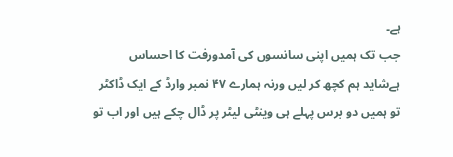ہے۔
جب تک ہمیں اپنی سانسوں کی آمدورفت کا احساس ہےشاید ہم کچھ کر لیں ورنہ ہمارے ۴۷ نمبر وارڈ کے ایک ڈاکٹر تو ہمیں دو برس پہلے ہی وینٹی لیٹر پر ڈال چکے ہیں اور اب تو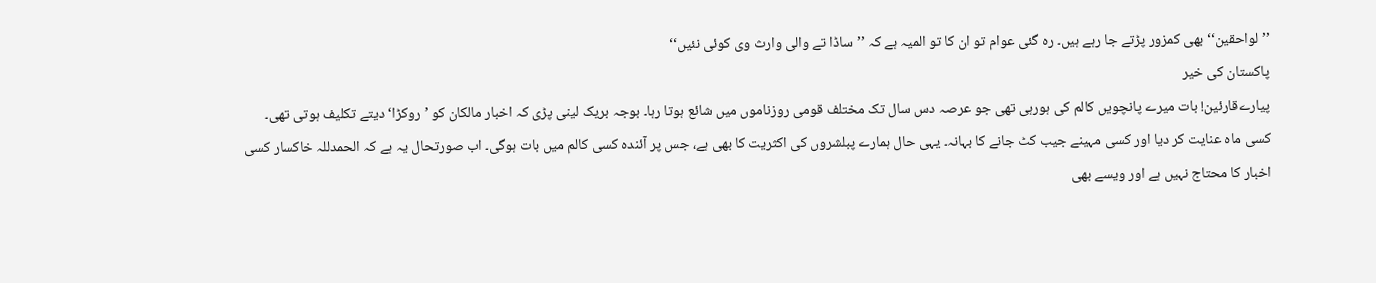’’لواحقین‘‘ بھی کمزور پڑتے جا رہے ہیں۔ رہ گئی عوام تو ان کا تو المیہ ہے کہ ’’ساڈا تے والی وارث وی کوئی نئیں‘‘
پاکستان کی خیر
پیارےقارئین! بات میرے پانچویں کالم کی ہورہی تھی جو عرصہ دس سال تک مختلف قومی روزناموں میں شائع ہوتا رہا۔ بوجہ بریک لینی پڑی کہ اخبار مالکان کو ’روکڑا‘ دیتے تکلیف ہوتی تھی۔ کسی ماہ عنایت کر دیا اور کسی مہینے جیب کٹ جانے کا بہانہ۔ یہی حال ہمارے پبلشروں کی اکثریت کا بھی ہے، جس پر آئندہ کسی کالم میں بات ہوگی۔ اب صورتحال یہ ہے کہ الحمدللہ خاکسار کسی اخبار کا محتاج نہیں ہے اور ویسے بھی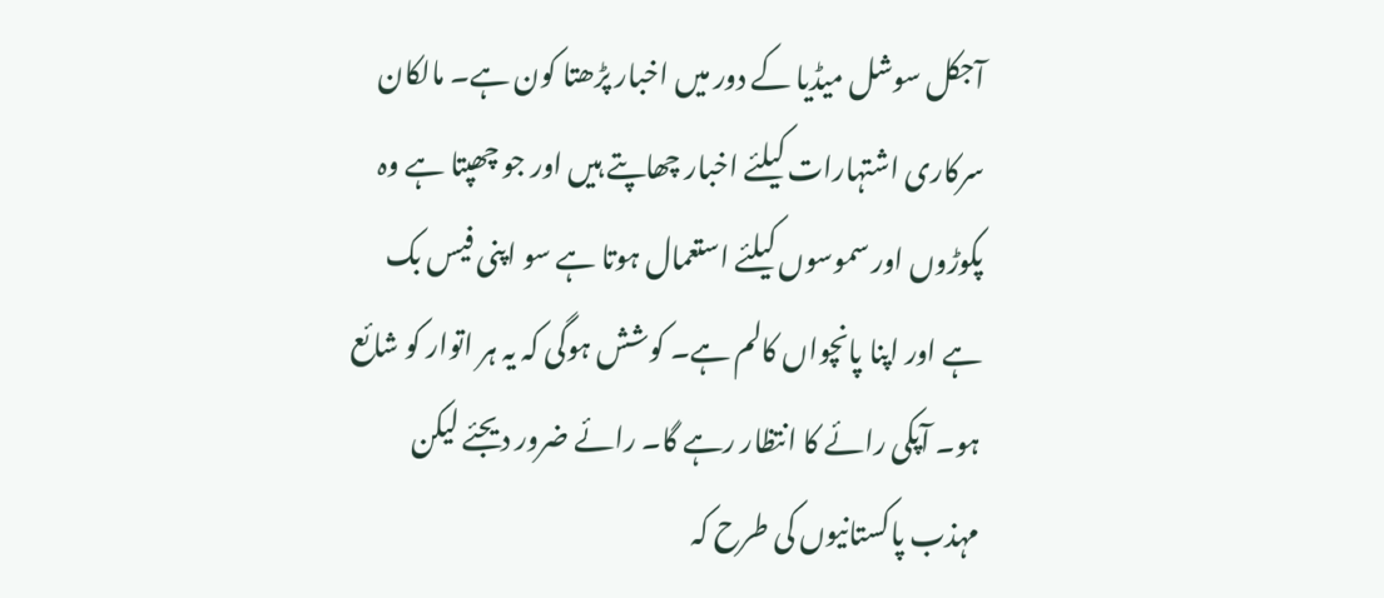آجکل سوشل میڈیا کے دور میں اخبار پڑھتا کون ہے۔ مالکان سرکاری اشتہارات کیلئے اخبار چھاپتے ہیں اور جو چھپتا ہے وہ پکوڑوں اور سموسوں کیلئے استعمال ہوتا ہے سو اپنی فیس بک ہے اور اپنا پانچواں کالم ہے۔ کوشش ہوگی کہ یہ ہر اتوار کو شائع ہو۔ آپکی رائے کا انتظار رہے گا۔ رائے ضرور دیجئے لیکن مہذب پاکستانیوں کی طرح کہ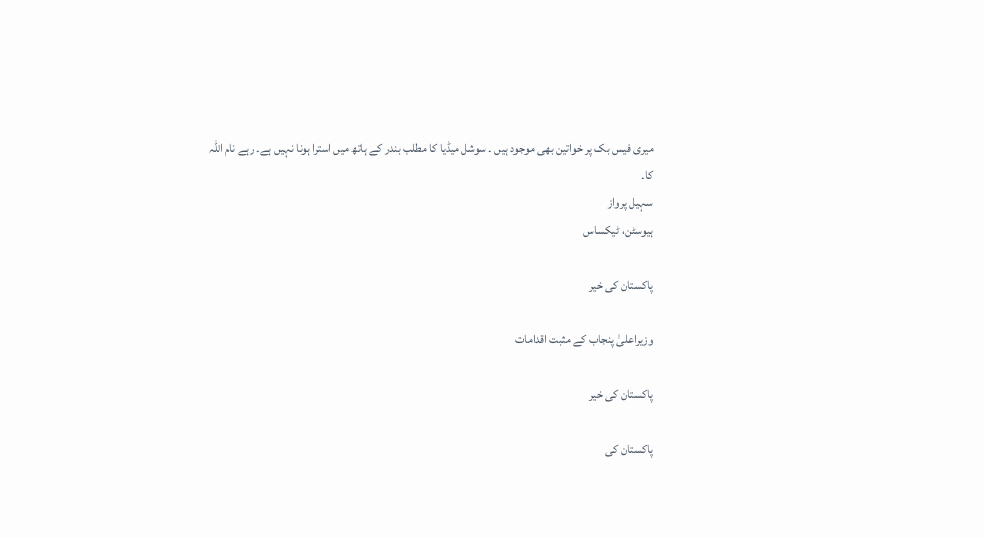میری فیس بک پر خواتین بھی موجود ہیں ۔ سوشل میڈیا کا مطلب بندر کے ہاتھ میں استرا ہونا نہیں ہے۔ رہے نام اللہ کا۔
سہیل پرواز
ہیوسٹن، ٹیکساس

پاکستان کی خیر

وزیراعلیٰ پنجاب کے مثبت اقدامات

پاکستان کی خیر

پاکستان کی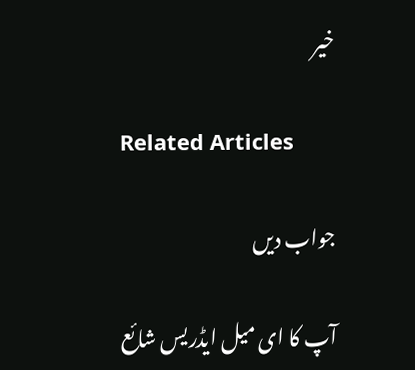خیر

Related Articles

جواب دیں

آپ کا ای میل ایڈریس شائع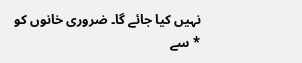نہیں کیا جائے گا۔ ضروری خانوں کو * سے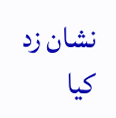نشان زد کیا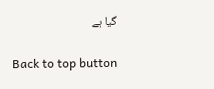گیا ہے

Back to top button